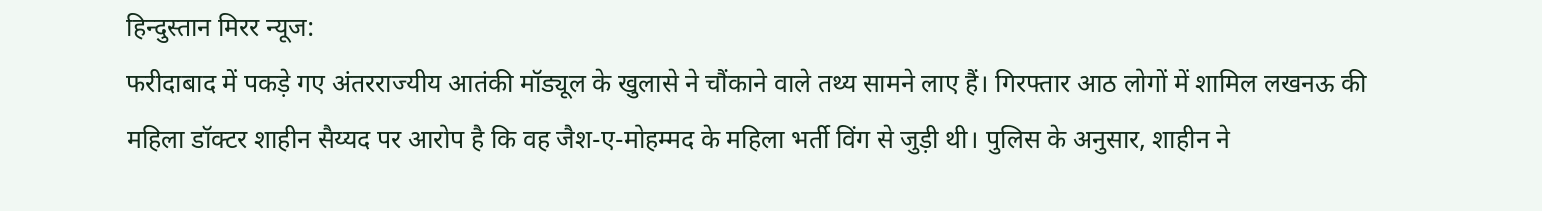हिन्दुस्तान मिरर न्यूज:
फरीदाबाद में पकड़े गए अंतरराज्यीय आतंकी मॉड्यूल के खुलासे ने चौंकाने वाले तथ्य सामने लाए हैं। गिरफ्तार आठ लोगों में शामिल लखनऊ की महिला डॉक्टर शाहीन सैय्यद पर आरोप है कि वह जैश-ए-मोहम्मद के महिला भर्ती विंग से जुड़ी थी। पुलिस के अनुसार, शाहीन ने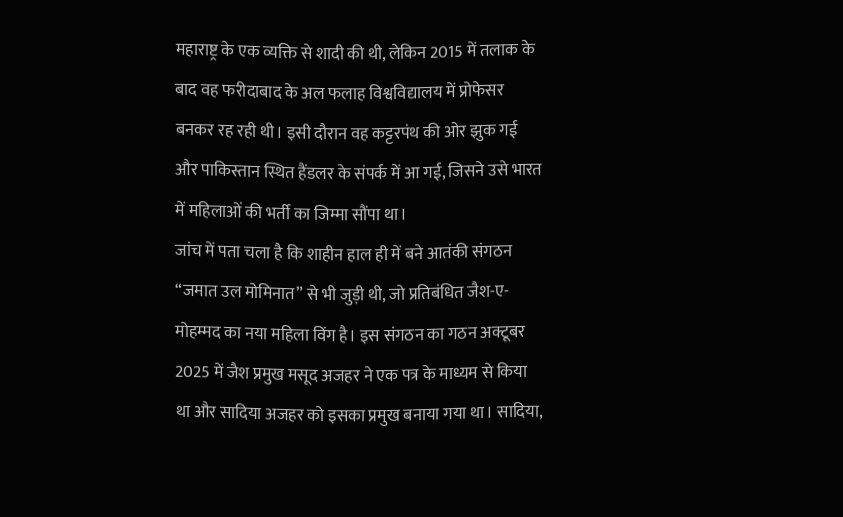महाराष्ट्र के एक व्यक्ति से शादी की थी, लेकिन 2015 में तलाक के बाद वह फरीदाबाद के अल फलाह विश्वविद्यालय में प्रोफेसर बनकर रह रही थी। इसी दौरान वह कट्टरपंथ की ओर झुक गई और पाकिस्तान स्थित हैंडलर के संपर्क में आ गई, जिसने उसे भारत में महिलाओं की भर्ती का जिम्मा सौंपा था।
जांच में पता चला है कि शाहीन हाल ही में बने आतंकी संगठन “जमात उल मोमिनात” से भी जुड़ी थी, जो प्रतिबंधित जैश-ए-मोहम्मद का नया महिला विंग है। इस संगठन का गठन अक्टूबर 2025 में जैश प्रमुख मसूद अजहर ने एक पत्र के माध्यम से किया था और सादिया अजहर को इसका प्रमुख बनाया गया था। सादिया,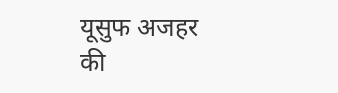यूसुफ अजहर की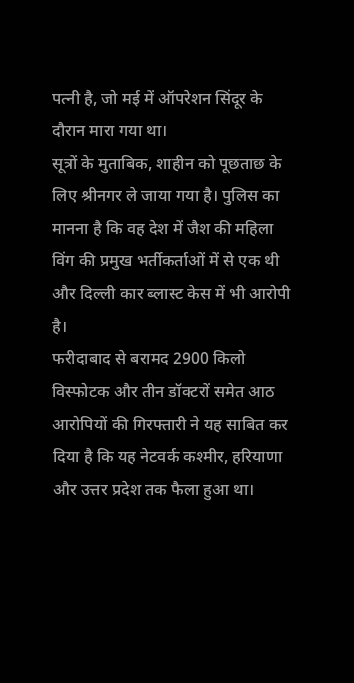पत्नी है, जो मई में ऑपरेशन सिंदूर के दौरान मारा गया था।
सूत्रों के मुताबिक, शाहीन को पूछताछ के लिए श्रीनगर ले जाया गया है। पुलिस का मानना है कि वह देश में जैश की महिला विंग की प्रमुख भर्तीकर्ताओं में से एक थी और दिल्ली कार ब्लास्ट केस में भी आरोपी है।
फरीदाबाद से बरामद 2900 किलो विस्फोटक और तीन डॉक्टरों समेत आठ आरोपियों की गिरफ्तारी ने यह साबित कर दिया है कि यह नेटवर्क कश्मीर, हरियाणा और उत्तर प्रदेश तक फैला हुआ था।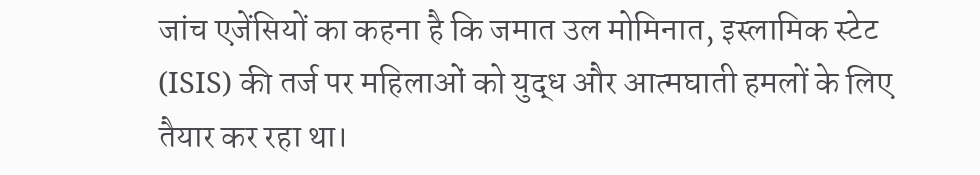जांच एजेंसियों का कहना है कि जमात उल मोमिनात, इस्लामिक स्टेट (ISIS) की तर्ज पर महिलाओं को युद्ध और आत्मघाती हमलों के लिए तैयार कर रहा था।